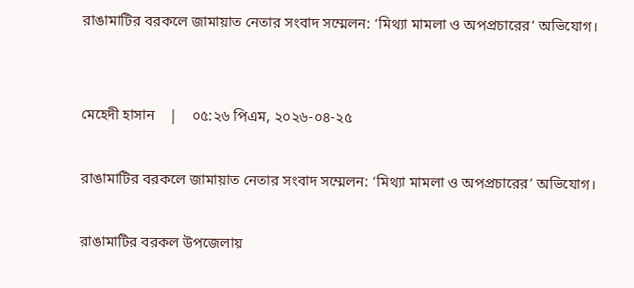রাঙামাটির বরকলে জামায়াত নেতার সংবাদ সম্মেলন: ‘মিথ্যা মামলা ও অপপ্রচারের’ অভিযোগ।


মেহেদী হাসান    |    ০৫:২৬ পিএম, ২০২৬-০৪-২৫

রাঙামাটির বরকলে জামায়াত নেতার সংবাদ সম্মেলন: ‘মিথ্যা মামলা ও অপপ্রচারের’ অভিযোগ।

রাঙামাটির বরকল উপজেলায়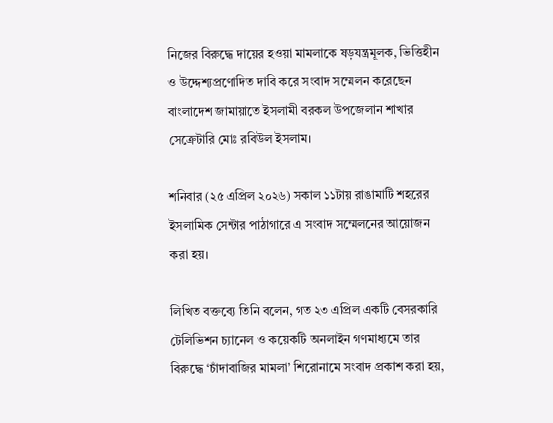নিজের বিরুদ্ধে দায়ের হওয়া মামলাকে ষড়যন্ত্রমূলক, ভিত্তিহীন ও উদ্দেশ্যপ্রণোদিত দাবি করে সংবাদ সম্মেলন করেছেন বাংলাদেশ জামায়াতে ইসলামী বরকল উপজেলান শাখার সেক্রেটারি মোঃ রবিউল ইসলাম।

শনিবার (২৫ এপ্রিল ২০২৬) সকাল ১১টায় রাঙামাটি শহরের ইসলামিক সেন্টার পাঠাগারে এ সংবাদ সম্মেলনের আয়োজন করা হয়।

লিখিত বক্তব্যে তিনি বলেন, গত ২৩ এপ্রিল একটি বেসরকারি টেলিভিশন চ্যানেল ও কয়েকটি অনলাইন গণমাধ্যমে তার বিরুদ্ধে ‘চাঁদাবাজির মামলা’ শিরোনামে সংবাদ প্রকাশ করা হয়,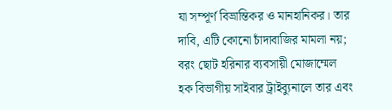যা সম্পূর্ণ বিভ্রান্তিকর ও মানহানিকর। তার দাবি, এটি কোনো চাঁদাবাজির মামলা নয়; বরং ছোট হরিনার ব্যবসায়ী মোজাম্মেল হক বিভাগীয় সাইবার ট্রাইব্যুনালে তার এবং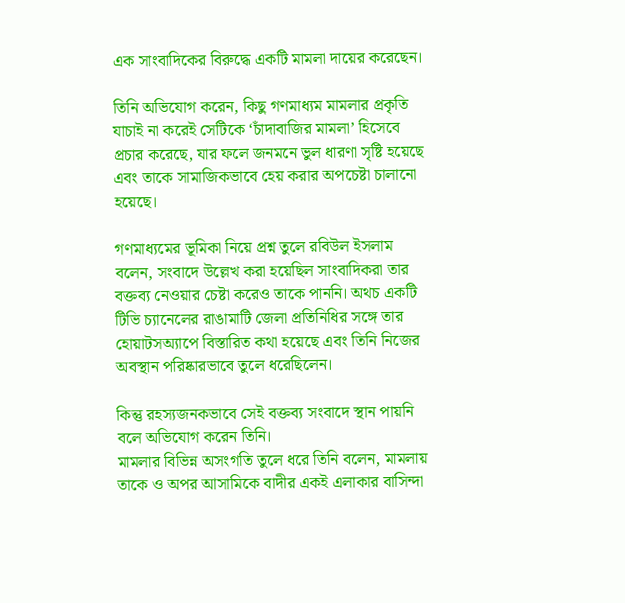এক সাংবাদিকের বিরুদ্ধে একটি মামলা দায়ের করেছেন।

তিনি অভিযোগ করেন, কিছু গণমাধ্যম মামলার প্রকৃতি যাচাই না করেই সেটিকে ‘চাঁদাবাজির মামলা’ হিসেবে প্রচার করেছে, যার ফলে জনমনে ভুল ধারণা সৃষ্টি হয়েছে এবং তাকে সামাজিকভাবে হেয় করার অপচেষ্টা চালানো হয়েছে।

গণমাধ্যমের ভূমিকা নিয়ে প্রশ্ন তুলে রবিউল ইসলাম বলেন, সংবাদে উল্লেখ করা হয়েছিল সাংবাদিকরা তার বক্তব্য নেওয়ার চেষ্টা করেও তাকে পাননি। অথচ একটি টিভি চ্যানেলের রাঙামাটি জেলা প্রতিনিধির সঙ্গে তার হোয়াটসঅ্যাপে বিস্তারিত কথা হয়েছে এবং তিনি নিজের অবস্থান পরিষ্কারভাবে তুলে ধরেছিলেন।

কিন্তু রহস্যজনকভাবে সেই বক্তব্য সংবাদে স্থান পায়নি বলে অভিযোগ করেন তিনি।
মামলার বিভিন্ন অসংগতি তুলে ধরে তিনি বলেন, মামলায় তাকে ও অপর আসামিকে বাদীর একই এলাকার বাসিন্দা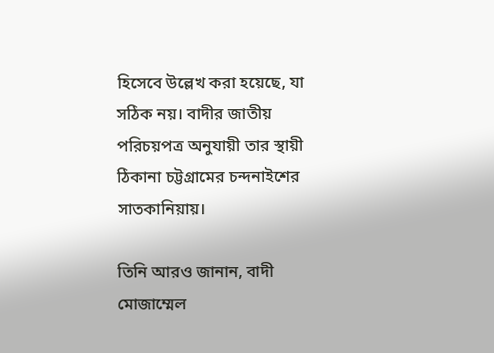হিসেবে উল্লেখ করা হয়েছে, যা সঠিক নয়। বাদীর জাতীয় পরিচয়পত্র অনুযায়ী তার স্থায়ী ঠিকানা চট্টগ্রামের চন্দনাইশের সাতকানিয়ায়।

তিনি আরও জানান, বাদী মোজাম্মেল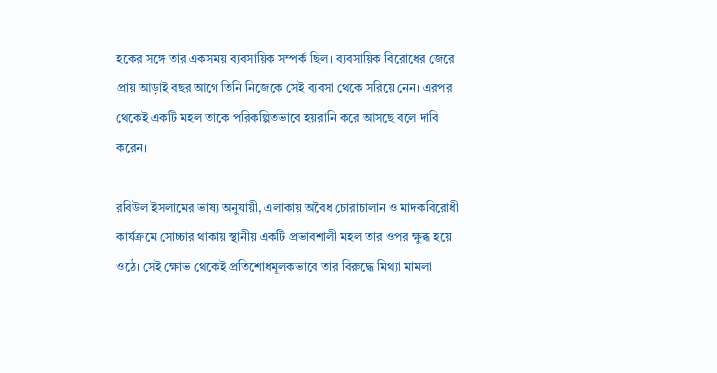হকের সঙ্গে তার একসময় ব্যবসায়িক সম্পর্ক ছিল। ব্যবসায়িক বিরোধের জেরে প্রায় আড়াই বছর আগে তিনি নিজেকে সেই ব্যবসা থেকে সরিয়ে নেন। এরপর থেকেই একটি মহল তাকে পরিকল্পিতভাবে হয়রানি করে আসছে বলে দাবি করেন।

রবিউল ইসলামের ভাষ্য অনুযায়ী, এলাকায় অবৈধ চোরাচালান ও মাদকবিরোধী কার্যক্রমে সোচ্চার থাকায় স্থানীয় একটি প্রভাবশালী মহল তার ওপর ক্ষুব্ধ হয়ে ওঠে। সেই ক্ষোভ থেকেই প্রতিশোধমূলকভাবে তার বিরুদ্ধে মিথ্যা মামলা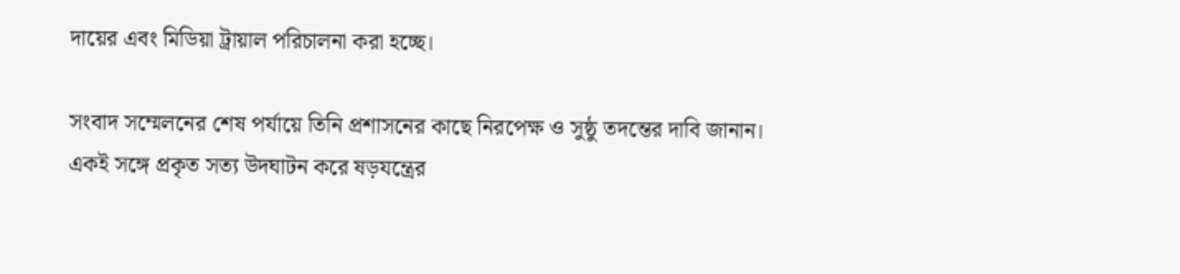দায়ের এবং মিডিয়া ট্রায়াল পরিচালনা করা হচ্ছে।

সংবাদ সম্মেলনের শেষ পর্যায়ে তিনি প্রশাসনের কাছে নিরপেক্ষ ও সুষ্ঠু তদন্তের দাবি জানান। একই সঙ্গে প্রকৃত সত্য উদঘাটন করে ষড়যন্ত্রের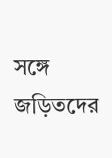সঙ্গে জড়িতদের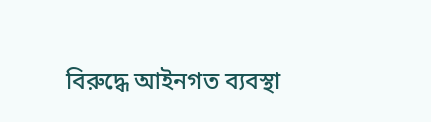বিরুদ্ধে আইনগত ব্যবস্থা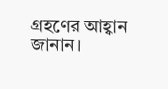গ্রহণের আহ্বান জানান।